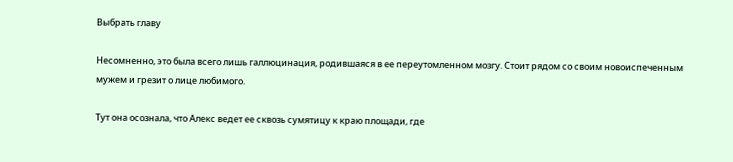Выбрать главу

Несомненно, это была всего лишь галлюцинация, родившаяся в ее переутомленном мозгу. Стоит рядом со своим новоиспеченным мужем и грезит о лице любимого.

Тут она осознала, что Алекс ведет ее сквозь сумятицу к краю площади, где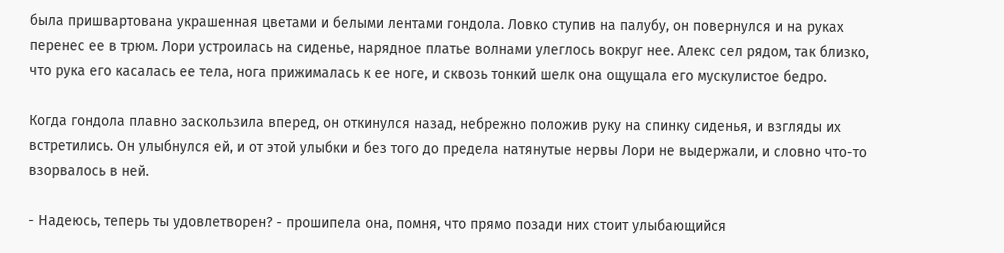была пришвартована украшенная цветами и белыми лентами гондола. Ловко ступив на палубу, он повернулся и на руках перенес ее в трюм. Лори устроилась на сиденье, нарядное платье волнами улеглось вокруг нее. Алекс сел рядом, так близко, что рука его касалась ее тела, нога прижималась к ее ноге, и сквозь тонкий шелк она ощущала его мускулистое бедро.

Когда гондола плавно заскользила вперед, он откинулся назад, небрежно положив руку на спинку сиденья, и взгляды их встретились. Он улыбнулся ей, и от этой улыбки и без того до предела натянутые нервы Лори не выдержали, и словно что-то взорвалось в ней.

- Надеюсь, теперь ты удовлетворен? - прошипела она, помня, что прямо позади них стоит улыбающийся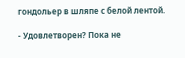гондольер в шляпе с белой лентой.

- Удовлетворен? Пока не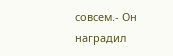совсем.- Он наградил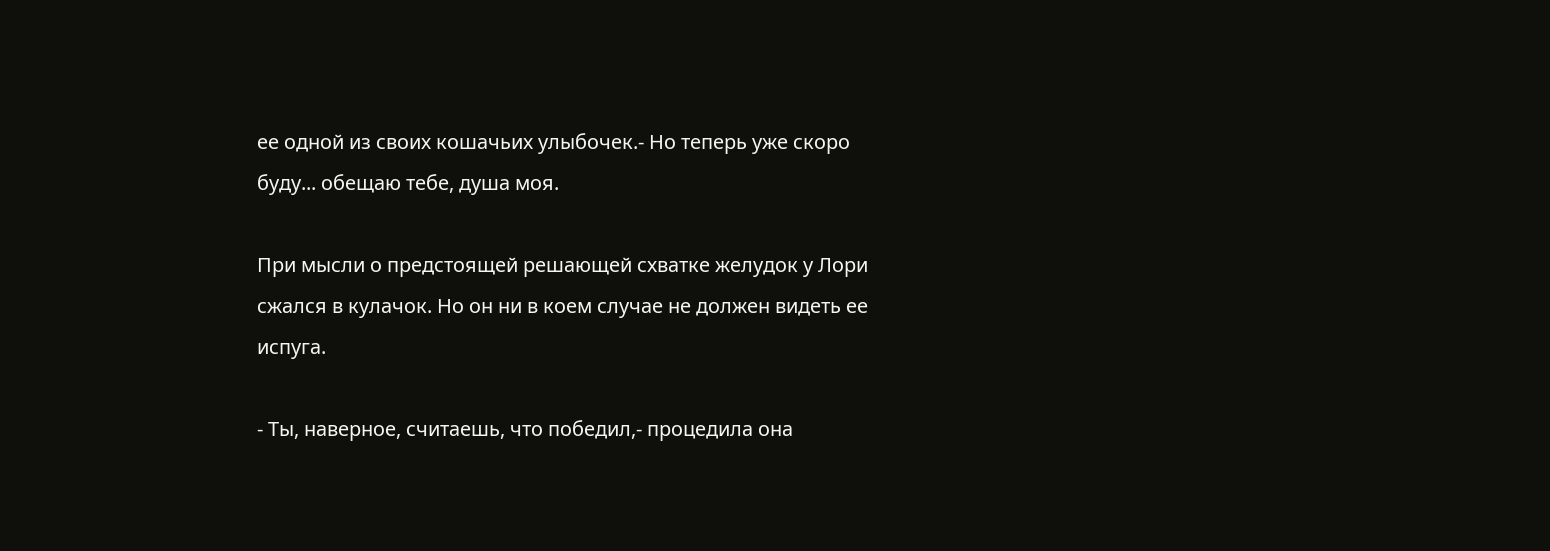ее одной из своих кошачьих улыбочек.- Но теперь уже скоро буду... обещаю тебе, душа моя.

При мысли о предстоящей решающей схватке желудок у Лори сжался в кулачок. Но он ни в коем случае не должен видеть ее испуга.

- Ты, наверное, считаешь, что победил,- процедила она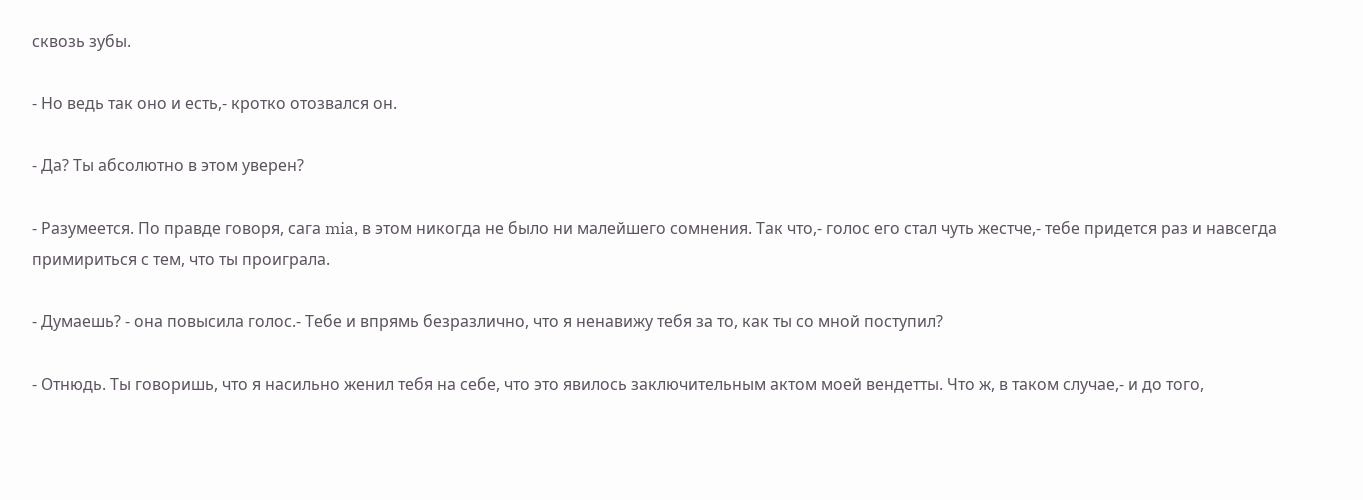сквозь зубы.

- Но ведь так оно и есть,- кротко отозвался он.

- Да? Ты абсолютно в этом уверен?

- Разумеется. По правде говоря, сага mia, в этом никогда не было ни малейшего сомнения. Так что,- голос его стал чуть жестче,- тебе придется раз и навсегда примириться с тем, что ты проиграла.

- Думаешь? - она повысила голос.- Тебе и впрямь безразлично, что я ненавижу тебя за то, как ты со мной поступил?

- Отнюдь. Ты говоришь, что я насильно женил тебя на себе, что это явилось заключительным актом моей вендетты. Что ж, в таком случае,- и до того,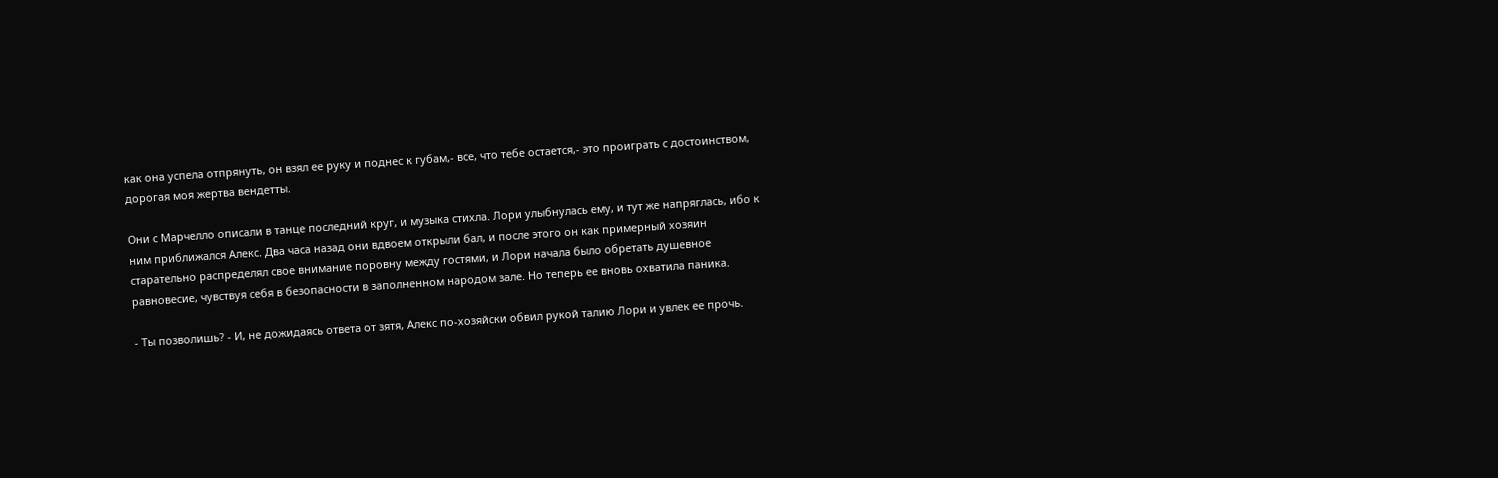как она успела отпрянуть, он взял ее руку и поднес к губам,- все, что тебе остается,- это проиграть с достоинством, дорогая моя жертва вендетты.

Они с Марчелло описали в танце последний круг, и музыка стихла. Лори улыбнулась ему, и тут же напряглась, ибо к ним приближался Алекс. Два часа назад они вдвоем открыли бал, и после этого он как примерный хозяин старательно распределял свое внимание поровну между гостями, и Лори начала было обретать душевное равновесие, чувствуя себя в безопасности в заполненном народом зале. Но теперь ее вновь охватила паника.

- Ты позволишь? - И, не дожидаясь ответа от зятя, Алекс по-хозяйски обвил рукой талию Лори и увлек ее прочь.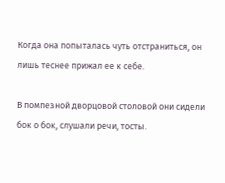Когда она попыталась чуть отстраниться, он лишь теснее прижал ее к себе.

В помпезной дворцовой столовой они сидели бок о бок, слушали речи, тосты.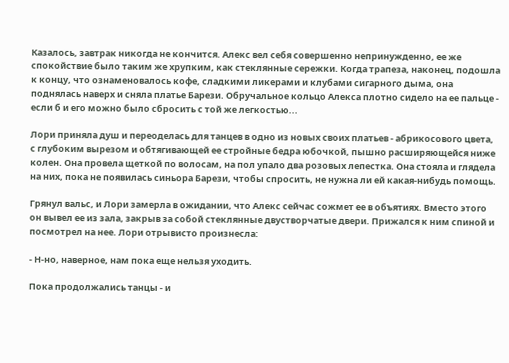Казалось, завтрак никогда не кончится. Алекс вел себя совершенно непринужденно, ее же спокойствие было таким же хрупким, как стеклянные сережки. Когда трапеза, наконец, подошла к концу, что ознаменовалось кофе, сладкими ликерами и клубами сигарного дыма, она поднялась наверх и сняла платье Барези. Обручальное кольцо Алекса плотно сидело на ее пальце - если б и его можно было сбросить с той же легкостью...

Лори приняла душ и переоделась для танцев в одно из новых своих платьев - абрикосового цвета, с глубоким вырезом и обтягивающей ее стройные бедра юбочкой, пышно расширяющейся ниже колен. Она провела щеткой по волосам, на пол упало два розовых лепестка. Она стояла и глядела на них, пока не появилась синьора Барези, чтобы спросить, не нужна ли ей какая-нибудь помощь.

Грянул вальс, и Лори замерла в ожидании, что Алекс сейчас сожмет ее в объятиях. Вместо этого он вывел ее из зала, закрыв за собой стеклянные двустворчатые двери. Прижался к ним спиной и посмотрел на нее. Лори отрывисто произнесла:

- Н-но, наверное, нам пока еще нельзя уходить.

Пока продолжались танцы - и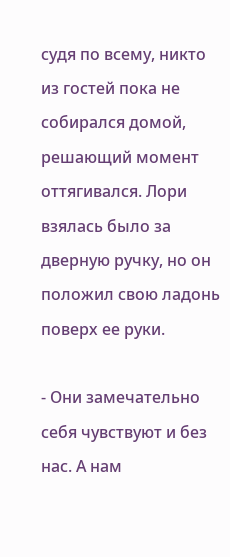судя по всему, никто из гостей пока не собирался домой, решающий момент оттягивался. Лори взялась было за дверную ручку, но он положил свою ладонь поверх ее руки.

- Они замечательно себя чувствуют и без нас. А нам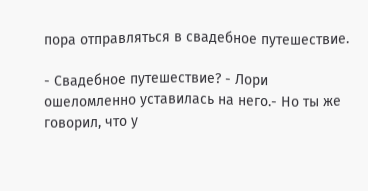пора отправляться в свадебное путешествие.

- Свадебное путешествие? - Лори ошеломленно уставилась на него.- Но ты же говорил, что у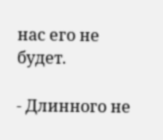нас его не будет.

- Длинного не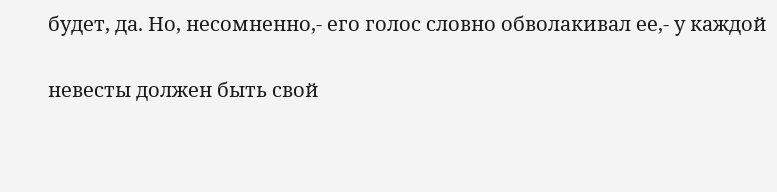будет, да. Но, несомненно,- его голос словно обволакивал ее,- у каждой

невесты должен быть свой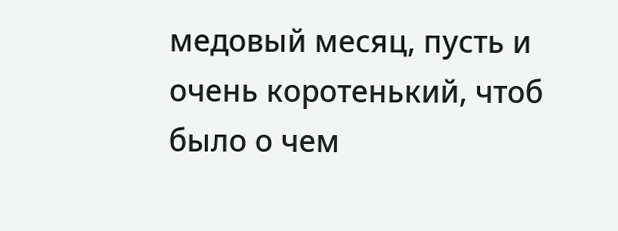медовый месяц, пусть и очень коротенький, чтоб было о чем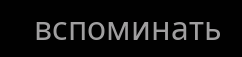вспоминать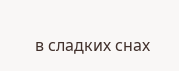в сладких снах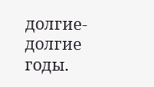долгие-долгие годы.